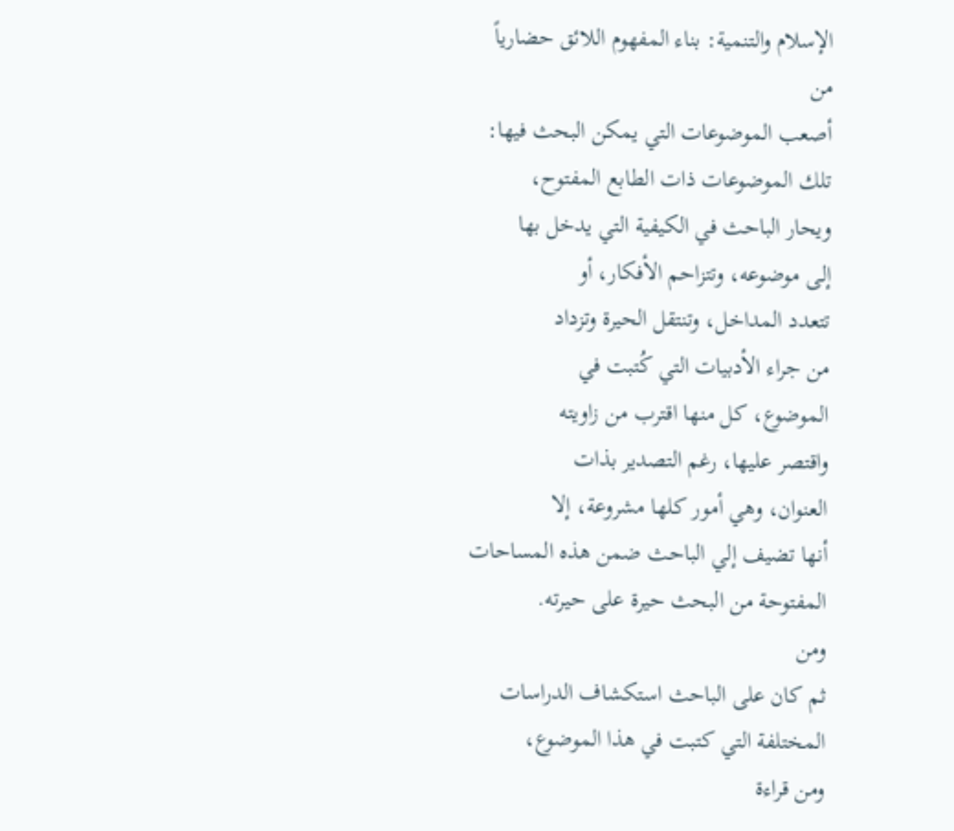الإسلام والتنمية: بناء المفهوم اللائق حضارياً
من
أصعب الموضوعات التي يمكن البحث فيها:
تلك الموضوعات ذات الطابع المفتوح،
ويحار الباحث في الكيفية التي يدخل بها
إلى موضوعه، وتتزاحم الأفكار، أو
تتعدد المداخل، وتنتقل الحيرة وتزداد
من جراء الأدبيات التي كُتبت في
الموضوع، كل منها اقترب من زاويته
واقتصر عليها، رغم التصدير بذات
العنوان، وهي أمور كلها مشروعة، إلا
أنها تضيف إلي الباحث ضمن هذه المساحات
المفتوحة من البحث حيرة على حيرته.
ومن
ثم كان على الباحث استكشاف الدراسات
المختلفة التي كتبت في هذا الموضوع،
ومن قراءة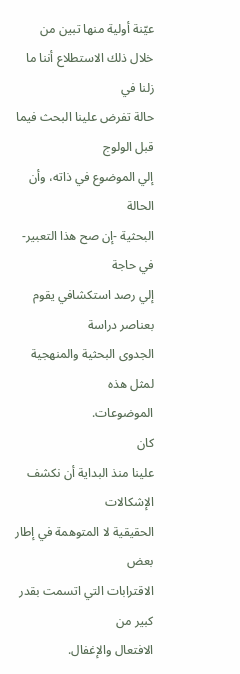عيّنة أولية منها تبين من
خلال ذلك الاستطلاع أننا ما زلنا في
حالة تفرض علينا البحث فيما قبل الولوج
إلي الموضوع في ذاته، وأن الحالة
البحثية -إن صح هذا التعبير- في حاجة
إلي رصد استكشافي يقوم بعناصر دراسة
الجدوى البحثية والمنهجية لمثل هذه
الموضوعات.
كان
علينا منذ البداية أن نكشف الإشكالات
الحقيقية لا المتوهمة في إطار بعض
الاقترابات التي اتسمت بقدر كبير من
الافتعال والإغفال.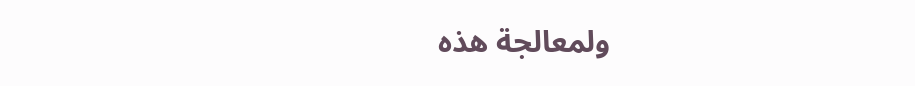ولمعالجة هذه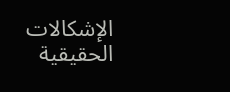الإشكالات الحقيقية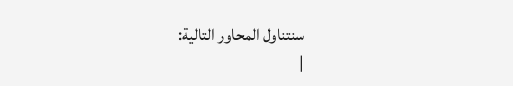سنتناول المحاور التالية:
|